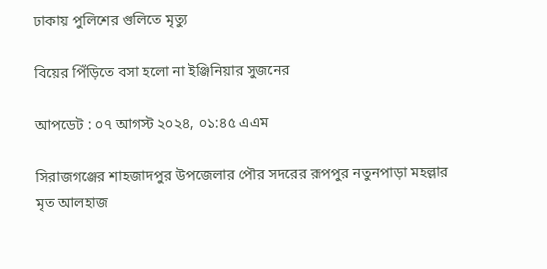ঢাকায় পুলিশের গুলিতে মৃত্যু

বিয়ের পিঁড়িতে বসা হলো না ইঞ্জিনিয়ার সুজনের

আপডেট : ০৭ আগস্ট ২০২৪, ০১:৪৫ এএম

সিরাজগঞ্জের শাহজাদপুর উপজেলার পৌর সদরের রূপপুর নতুনপাড়া মহল্লার মৃত আলহাজ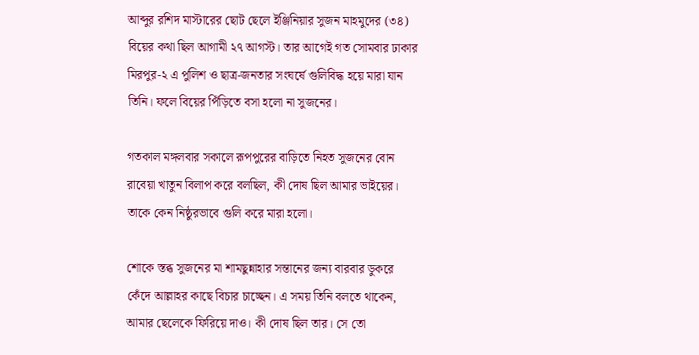আব্দুর রশিদ মাস্টারের ছোট ছেলে ইঞ্জিনিয়ার সুজন মাহমুদের (৩৪) বিয়ের কথা ছিল আগামী ২৭ আগস্ট। তার আগেই গত সোমবার ঢাকার মিরপুর-২ এ পুলিশ ও ছাত্র-জনতার সংঘর্ষে গুলিবিদ্ধ হয়ে মারা যান তিনি। ফলে বিয়ের পিঁড়িতে বসা হলো না সুজনের।

গতকাল মঙ্গলবার সকালে রূপপুরের বাড়িতে নিহত সুজনের বোন রাবেয়া খাতুন বিলাপ করে বলছিল, কী দোষ ছিল আমার ভাইয়ের। তাকে কেন নিষ্ঠুরভাবে গুলি করে মারা হলো।

শোকে স্তব্ধ সুজনের মা শামছুন্নাহার সন্তানের জন্য বারবার ডুকরে কেঁদে আল্লাহর কাছে বিচার চাচ্ছেন। এ সময় তিনি বলতে থাকেন, আমার ছেলেকে ফিরিয়ে দাও। কী দোষ ছিল তার। সে তো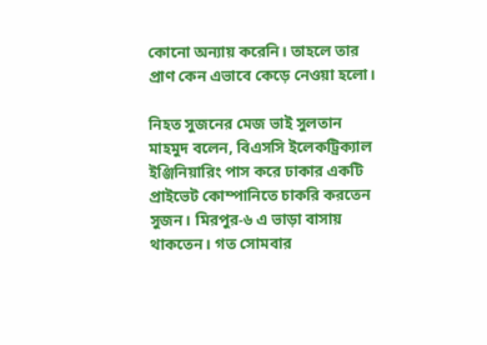কোনো অন্যায় করেনি। তাহলে তার প্রাণ কেন এভাবে কেড়ে নেওয়া হলো।

নিহত সুজনের মেজ ভাই সুলতান মাহমুদ বলেন, বিএসসি ইলেকট্রিক্যাল ইঞ্জিনিয়ারিং পাস করে ঢাকার একটি প্রাইভেট কোম্পানিতে চাকরি করতেন সুজন। মিরপুর-৬ এ ভাড়া বাসায় থাকতেন। গত সোমবার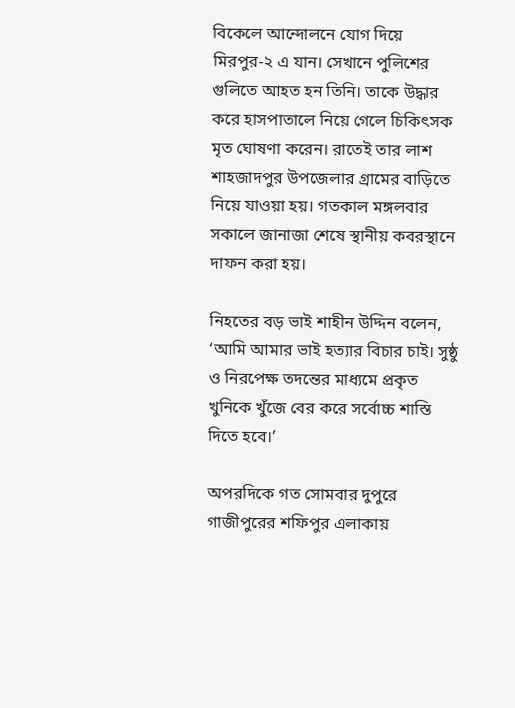বিকেলে আন্দোলনে যোগ দিয়ে মিরপুর-২ এ যান। সেখানে পুলিশের গুলিতে আহত হন তিনি। তাকে উদ্ধার করে হাসপাতালে নিয়ে গেলে চিকিৎসক মৃত ঘোষণা করেন। রাতেই তার লাশ শাহজাদপুর উপজেলার গ্রামের বাড়িতে নিয়ে যাওয়া হয়। গতকাল মঙ্গলবার সকালে জানাজা শেষে স্থানীয় কবরস্থানে দাফন করা হয়।

নিহতের বড় ভাই শাহীন উদ্দিন বলেন, ‘আমি আমার ভাই হত্যার বিচার চাই। সুষ্ঠু ও নিরপেক্ষ তদন্তের মাধ্যমে প্রকৃত খুনিকে খুঁজে বের করে সর্বোচ্চ শাস্তি দিতে হবে।’

অপরদিকে গত সোমবার দুপুরে গাজীপুরের শফিপুর এলাকায়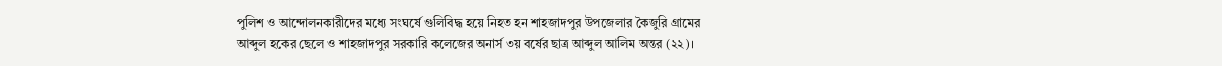পুলিশ ও আন্দোলনকারীদের মধ্যে সংঘর্ষে গুলিবিদ্ধ হয়ে নিহত হন শাহজাদপুর উপজেলার কৈজুরি গ্রামের আব্দুল হকের ছেলে ও শাহজাদপুর সরকারি কলেজের অনার্স ৩য় বর্ষের ছাত্র আব্দুল আলিম অন্তর (২২)।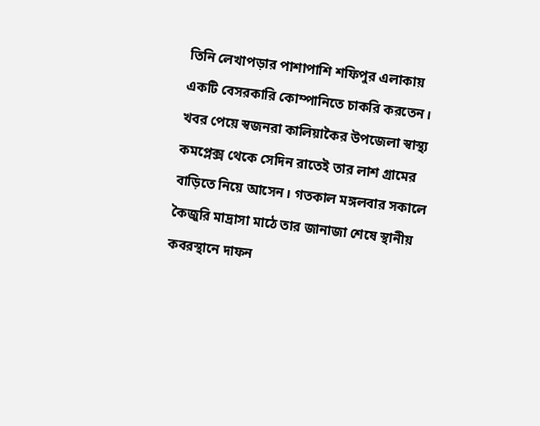তিনি লেখাপড়ার পাশাপাশি শফিপুর এলাকায় একটি বেসরকারি কোম্পানিতে চাকরি করতেন। খবর পেয়ে স্বজনরা কালিয়াকৈর উপজেলা স্বাস্থ্য কমপ্লেক্স থেকে সেদিন রাতেই তার লাশ গ্রামের বাড়িতে নিয়ে আসেন। গতকাল মঙ্গলবার সকালে কৈজুরি মাদ্রাসা মাঠে তার জানাজা শেষে স্থানীয় কবরস্থানে দাফন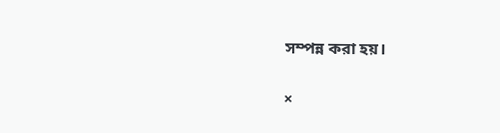সম্পন্ন করা হয়।

×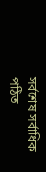সর্বশেষ সর্বাধিক পঠিত